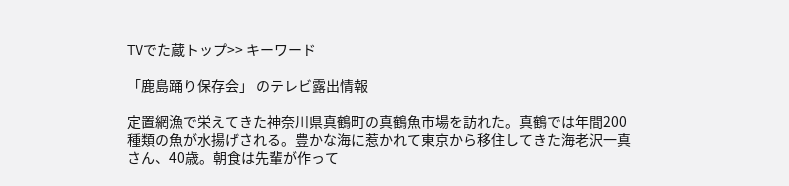TVでた蔵トップ>> キーワード

「鹿島踊り保存会」 のテレビ露出情報

定置網漁で栄えてきた神奈川県真鶴町の真鶴魚市場を訪れた。真鶴では年間200種類の魚が水揚げされる。豊かな海に惹かれて東京から移住してきた海老沢一真さん、40歳。朝食は先輩が作って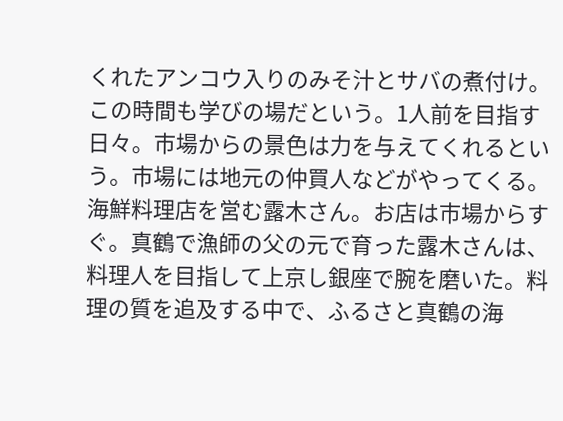くれたアンコウ入りのみそ汁とサバの煮付け。この時間も学びの場だという。1人前を目指す日々。市場からの景色は力を与えてくれるという。市場には地元の仲買人などがやってくる。海鮮料理店を営む露木さん。お店は市場からすぐ。真鶴で漁師の父の元で育った露木さんは、料理人を目指して上京し銀座で腕を磨いた。料理の質を追及する中で、ふるさと真鶴の海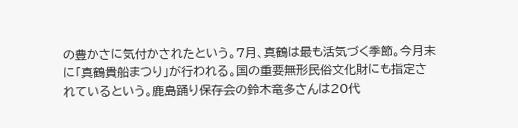の豊かさに気付かされたという。7月、真鶴は最も活気づく季節。今月末に「真鶴貴船まつり」が行われる。国の重要無形民俗文化財にも指定されているという。鹿島踊り保存会の鈴木竜多さんは20代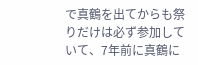で真鶴を出てからも祭りだけは必ず参加していて、7年前に真鶴に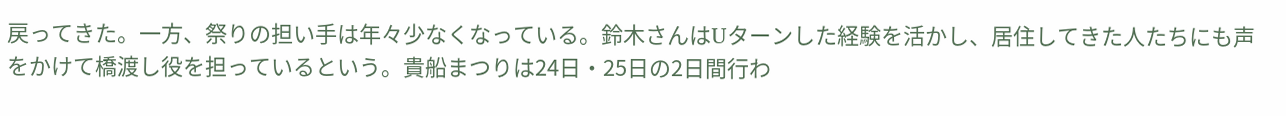戻ってきた。一方、祭りの担い手は年々少なくなっている。鈴木さんはUターンした経験を活かし、居住してきた人たちにも声をかけて橋渡し役を担っているという。貴船まつりは24日・25日の2日間行わ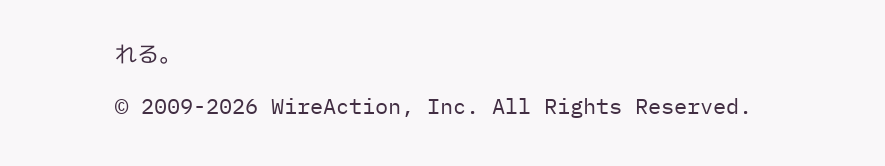れる。

© 2009-2026 WireAction, Inc. All Rights Reserved.